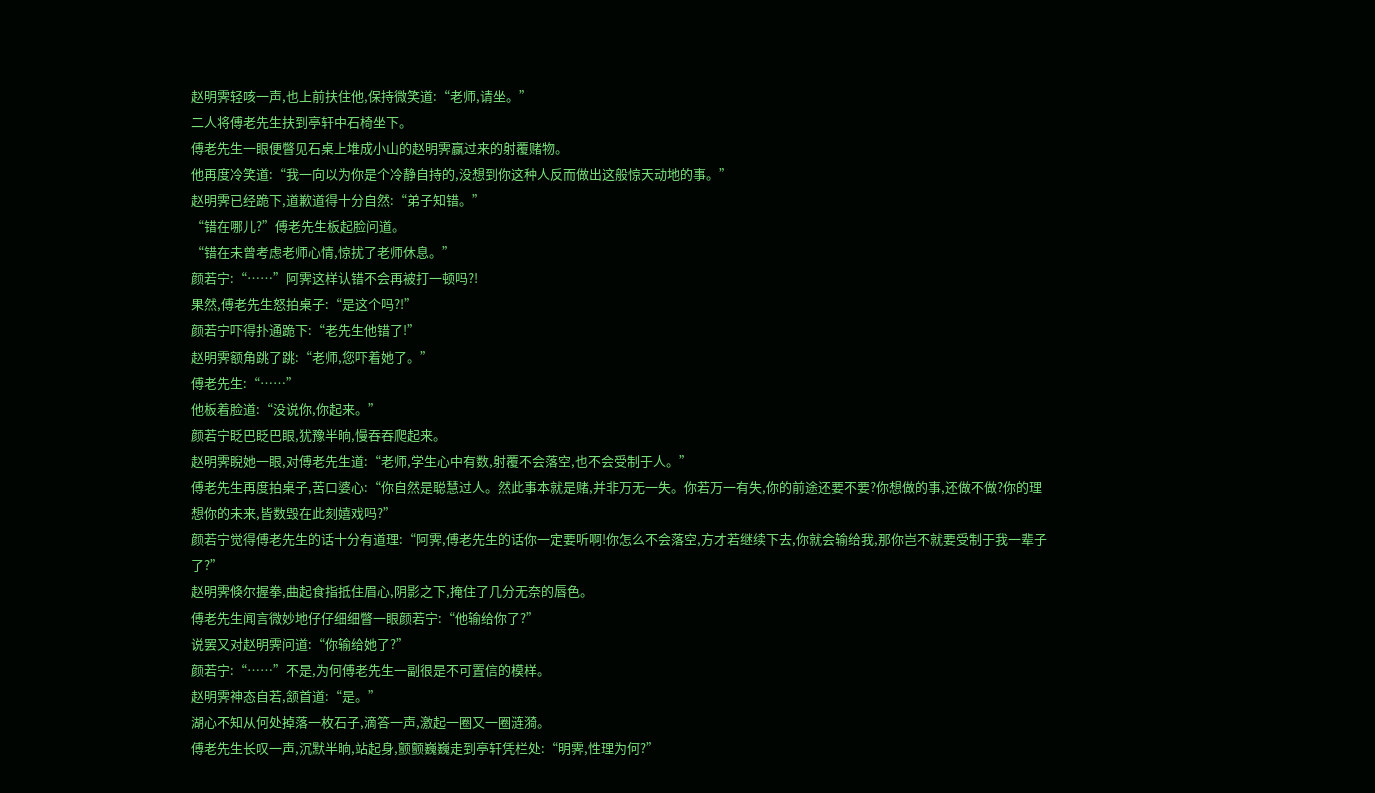赵明霁轻咳一声,也上前扶住他,保持微笑道:“老师,请坐。”
二人将傅老先生扶到亭轩中石椅坐下。
傅老先生一眼便瞥见石桌上堆成小山的赵明霁赢过来的射覆赌物。
他再度冷笑道:“我一向以为你是个冷静自持的,没想到你这种人反而做出这般惊天动地的事。”
赵明霁已经跪下,道歉道得十分自然:“弟子知错。”
“错在哪儿?”傅老先生板起脸问道。
“错在未曾考虑老师心情,惊扰了老师休息。”
颜若宁:“……”阿霁这样认错不会再被打一顿吗?!
果然,傅老先生怒拍桌子:“是这个吗?!”
颜若宁吓得扑通跪下:“老先生他错了!”
赵明霁额角跳了跳:“老师,您吓着她了。”
傅老先生:“……”
他板着脸道:“没说你,你起来。”
颜若宁眨巴眨巴眼,犹豫半晌,慢吞吞爬起来。
赵明霁睨她一眼,对傅老先生道:“老师,学生心中有数,射覆不会落空,也不会受制于人。”
傅老先生再度拍桌子,苦口婆心:“你自然是聪慧过人。然此事本就是赌,并非万无一失。你若万一有失,你的前途还要不要?你想做的事,还做不做?你的理想你的未来,皆数毁在此刻嬉戏吗?”
颜若宁觉得傅老先生的话十分有道理:“阿霁,傅老先生的话你一定要听啊!你怎么不会落空,方才若继续下去,你就会输给我,那你岂不就要受制于我一辈子了?”
赵明霁倏尔握拳,曲起食指抵住眉心,阴影之下,掩住了几分无奈的唇色。
傅老先生闻言微妙地仔仔细细瞥一眼颜若宁:“他输给你了?”
说罢又对赵明霁问道:“你输给她了?”
颜若宁:“……”不是,为何傅老先生一副很是不可置信的模样。
赵明霁神态自若,颔首道:“是。”
湖心不知从何处掉落一枚石子,滴答一声,激起一圈又一圈涟漪。
傅老先生长叹一声,沉默半晌,站起身,颤颤巍巍走到亭轩凭栏处:“明霁,性理为何?”